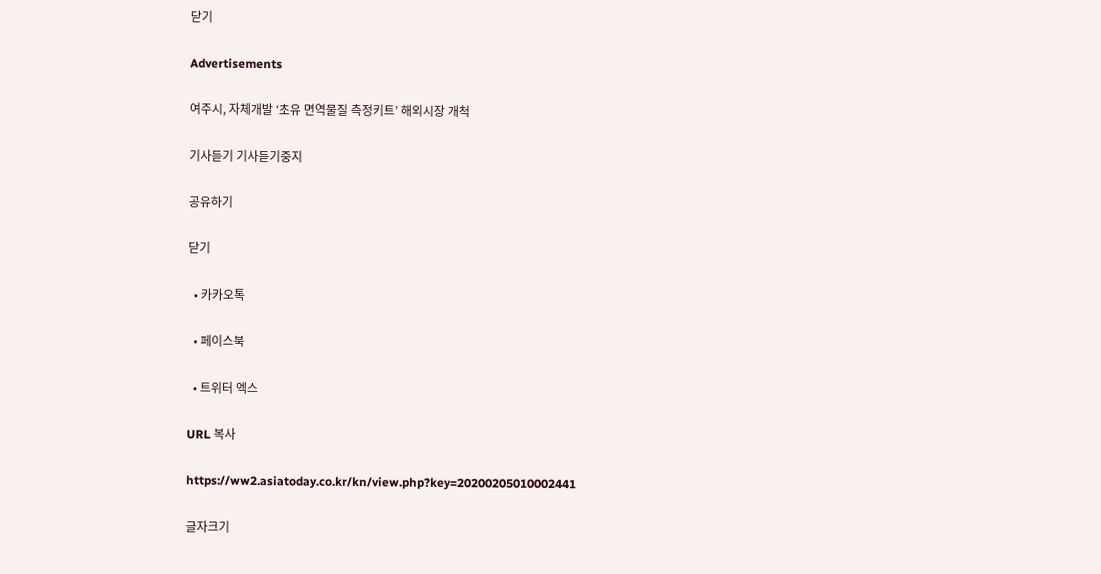닫기

Advertisements

여주시, 자체개발 ‘초유 면역물질 측정키트’ 해외시장 개척

기사듣기 기사듣기중지

공유하기

닫기

  • 카카오톡

  • 페이스북

  • 트위터 엑스

URL 복사

https://ww2.asiatoday.co.kr/kn/view.php?key=20200205010002441

글자크기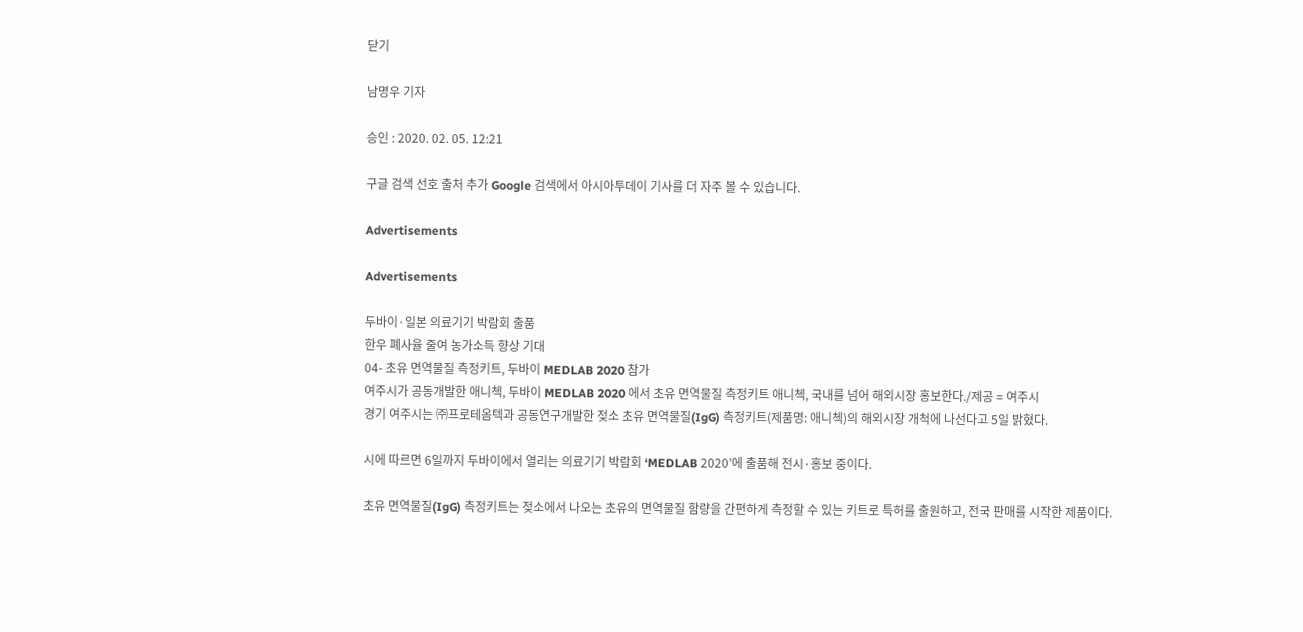닫기

남명우 기자

승인 : 2020. 02. 05. 12:21

구글 검색 선호 출처 추가 Google 검색에서 아시아투데이 기사를 더 자주 볼 수 있습니다.

Advertisements

Advertisements

두바이·일본 의료기기 박람회 출품
한우 폐사율 줄여 농가소득 향상 기대
04- 초유 면역물질 측정키트, 두바이 MEDLAB 2020 참가
여주시가 공동개발한 애니첵, 두바이 MEDLAB 2020 에서 초유 면역물질 측정키트 애니첵, 국내를 넘어 해외시장 홍보한다./제공 = 여주시
경기 여주시는 ㈜프로테옴텍과 공동연구개발한 젖소 초유 면역물질(IgG) 측정키트(제품명: 애니첵)의 해외시장 개척에 나선다고 5일 밝혔다.

시에 따르면 6일까지 두바이에서 열리는 의료기기 박람회 ‘MEDLAB 2020’에 출품해 전시·홍보 중이다.

초유 면역물질(IgG) 측정키트는 젖소에서 나오는 초유의 면역물질 함량을 간편하게 측정할 수 있는 키트로 특허를 출원하고, 전국 판매를 시작한 제품이다.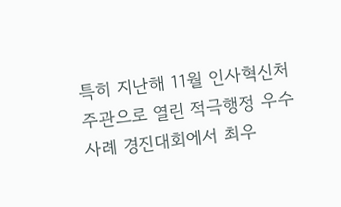특히 지난해 11월 인사혁신처 주관으로 열린 적극행정 우수사례 경진대회에서 최우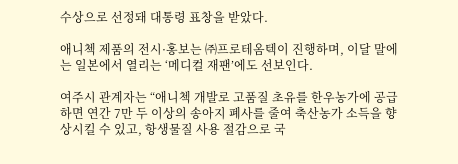수상으로 선정돼 대통령 표창을 받았다.

애니첵 제품의 전시·홍보는 ㈜프로테옴텍이 진행하며, 이달 말에는 일본에서 열리는 ‘메디컬 재팬’에도 선보인다.

여주시 관계자는 “애니첵 개발로 고품질 초유를 한우농가에 공급하면 연간 7만 두 이상의 송아지 폐사를 줄여 축산농가 소득을 향상시킬 수 있고, 항생물질 사용 절감으로 국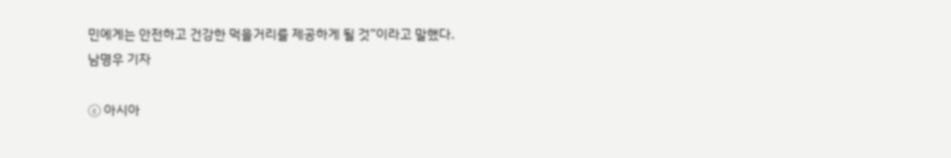민에게는 안전하고 건강한 먹을거리를 제공하게 될 것”이라고 말했다.
남명우 기자

ⓒ 아시아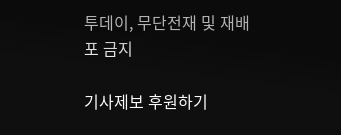투데이, 무단전재 및 재배포 금지

기사제보 후원하기